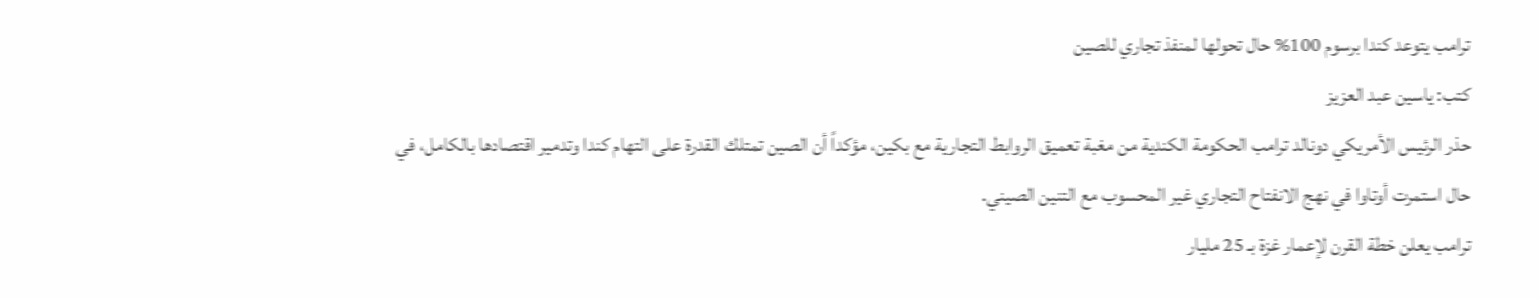ترامب يتوعد كندا برسوم 100% حال تحولها لمنفذ تجاري للصين
كتب: ياسين عبد العزيز
حذر الرئيس الأمريكي دونالد ترامب الحكومة الكندية من مغبة تعميق الروابط التجارية مع بكين، مؤكداً أن الصين تمتلك القدرة على التهام كندا وتدمير اقتصادها بالكامل، في حال استمرت أوتاوا في نهج الانفتاح التجاري غير المحسوب مع التنين الصيني.
ترامب يعلن خطة القرن لإعمار غزة بـ 25 مليار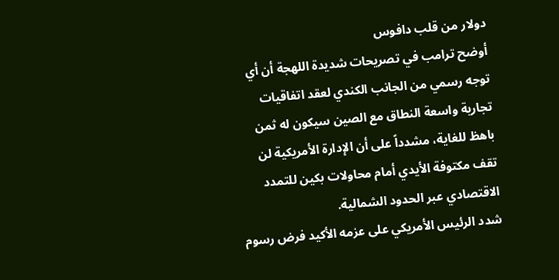دولار من قلب دافوس
أوضح ترامب في تصريحات شديدة اللهجة أن أي توجه رسمي من الجانب الكندي لعقد اتفاقيات تجارية واسعة النطاق مع الصين سيكون له ثمن باهظ للغاية، مشدداً على أن الإدارة الأمريكية لن تقف مكتوفة الأيدي أمام محاولات بكين للتمدد الاقتصادي عبر الحدود الشمالية.
شدد الرئيس الأمريكي على عزمه الأكيد فرض رسوم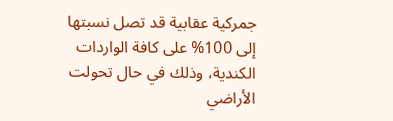جمركية عقابية قد تصل نسبتها إلى 100% على كافة الواردات الكندية، وذلك في حال تحولت الأراضي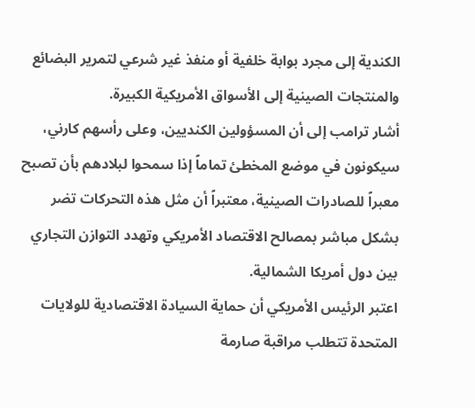الكندية إلى مجرد بوابة خلفية أو منفذ غير شرعي لتمرير البضائع والمنتجات الصينية إلى الأسواق الأمريكية الكبيرة.
أشار ترامب إلى أن المسؤولين الكنديين، وعلى رأسهم كارني، سيكونون في موضع المخطئ تماماً إذا سمحوا لبلادهم بأن تصبح معبراً للصادرات الصينية، معتبراً أن مثل هذه التحركات تضر بشكل مباشر بمصالح الاقتصاد الأمريكي وتهدد التوازن التجاري بين دول أمريكا الشمالية.
اعتبر الرئيس الأمريكي أن حماية السيادة الاقتصادية للولايات المتحدة تتطلب مراقبة صارمة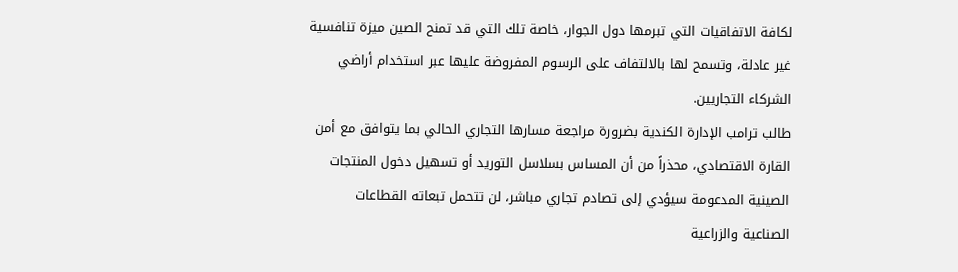لكافة الاتفاقيات التي تبرمها دول الجوار، خاصة تلك التي قد تمنح الصين ميزة تنافسية غير عادلة، وتسمح لها بالالتفاف على الرسوم المفروضة عليها عبر استخدام أراضي الشركاء التجاريين.
طالب ترامب الإدارة الكندية بضرورة مراجعة مسارها التجاري الحالي بما يتوافق مع أمن القارة الاقتصادي، محذراً من أن المساس بسلاسل التوريد أو تسهيل دخول المنتجات الصينية المدعومة سيؤدي إلى تصادم تجاري مباشر، لن تتحمل تبعاته القطاعات الصناعية والزراعية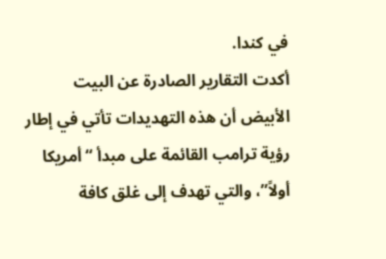في كندا.
أكدت التقارير الصادرة عن البيت الأبيض أن هذه التهديدات تأتي في إطار رؤية ترامب القائمة على مبدأ “أمريكا أولاً”، والتي تهدف إلى غلق كافة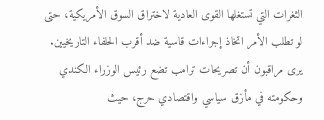الثغرات التي تستغلها القوى العادية لاختراق السوق الأمريكية، حتى لو تطلب الأمر اتخاذ إجراءات قاسية ضد أقرب الحلفاء التاريخيين.
يرى مراقبون أن تصريحات ترامب تضع رئيس الوزراء الكندي وحكومته في مأزق سياسي واقتصادي حرج، حيث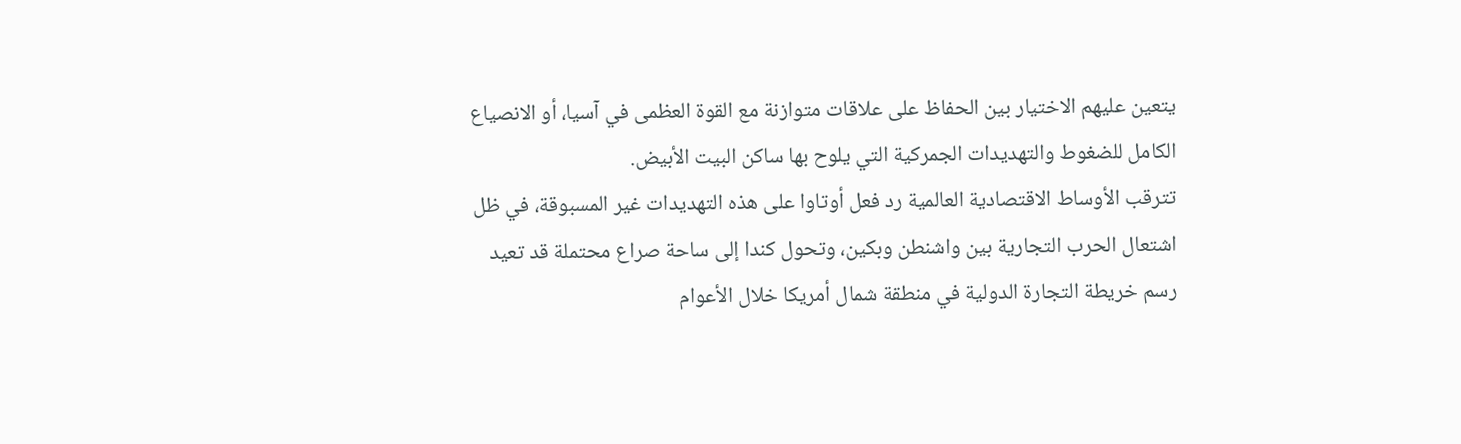يتعين عليهم الاختيار بين الحفاظ على علاقات متوازنة مع القوة العظمى في آسيا، أو الانصياع الكامل للضغوط والتهديدات الجمركية التي يلوح بها ساكن البيت الأبيض.
تترقب الأوساط الاقتصادية العالمية رد فعل أوتاوا على هذه التهديدات غير المسبوقة، في ظل اشتعال الحرب التجارية بين واشنطن وبكين، وتحول كندا إلى ساحة صراع محتملة قد تعيد رسم خريطة التجارة الدولية في منطقة شمال أمريكا خلال الأعوام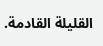القليلة القادمة.